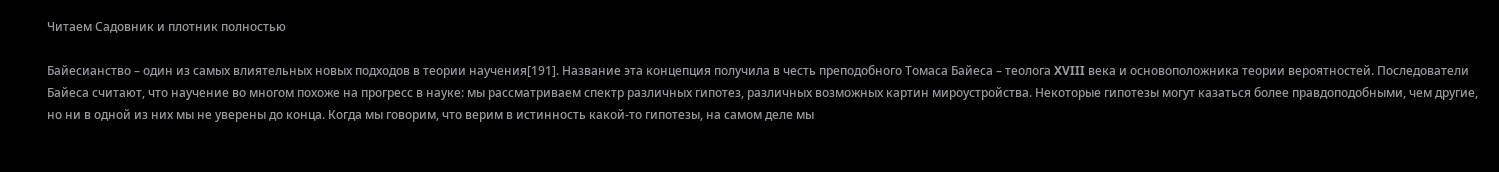Читаем Садовник и плотник полностью

Байесианство – один из самых влиятельных новых подходов в теории научения[191]. Название эта концепция получила в честь преподобного Томаса Байеса – теолога XVIII века и основоположника теории вероятностей. Последователи Байеса считают, что научение во многом похоже на прогресс в науке: мы рассматриваем спектр различных гипотез, различных возможных картин мироустройства. Некоторые гипотезы могут казаться более правдоподобными, чем другие, но ни в одной из них мы не уверены до конца. Когда мы говорим, что верим в истинность какой-то гипотезы, на самом деле мы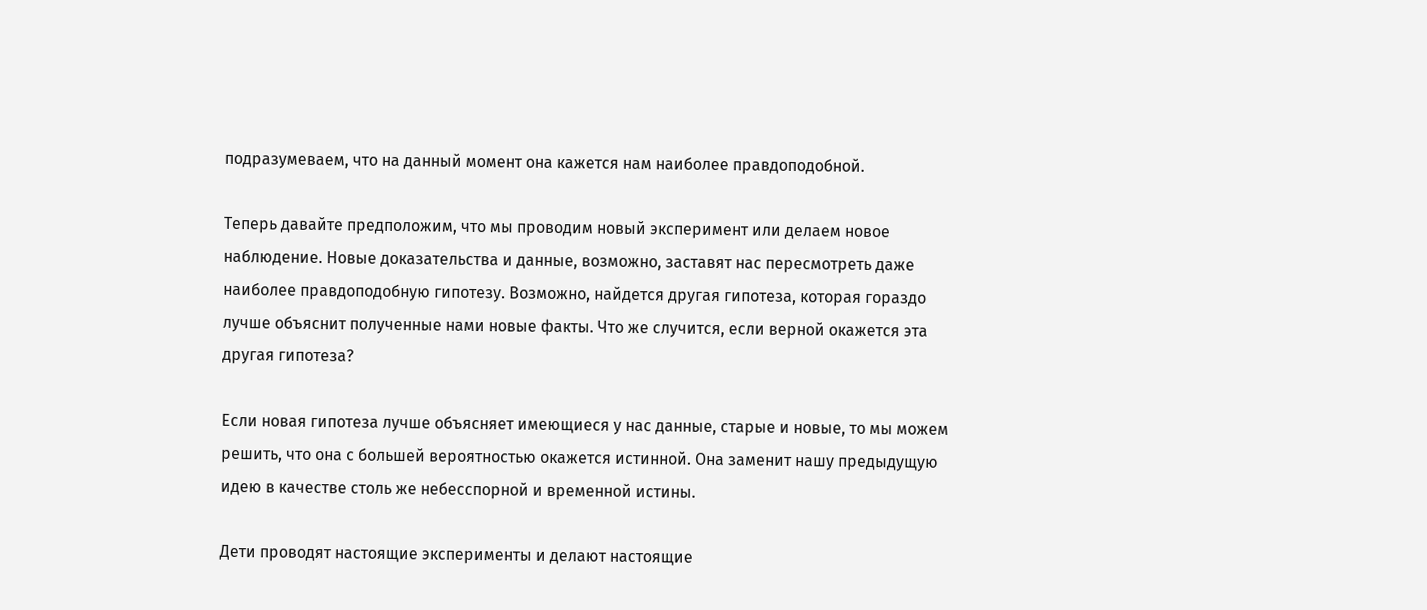подразумеваем, что на данный момент она кажется нам наиболее правдоподобной.

Теперь давайте предположим, что мы проводим новый эксперимент или делаем новое наблюдение. Новые доказательства и данные, возможно, заставят нас пересмотреть даже наиболее правдоподобную гипотезу. Возможно, найдется другая гипотеза, которая гораздо лучше объяснит полученные нами новые факты. Что же случится, если верной окажется эта другая гипотеза?

Если новая гипотеза лучше объясняет имеющиеся у нас данные, старые и новые, то мы можем решить, что она с большей вероятностью окажется истинной. Она заменит нашу предыдущую идею в качестве столь же небесспорной и временной истины.

Дети проводят настоящие эксперименты и делают настоящие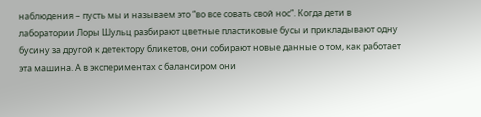наблюдения – пусть мы и называем это “во все совать свой нос”. Когда дети в лаборатории Лоры Шульц разбирают цветные пластиковые бусы и прикладывают одну бусину за другой к детектору бликетов, они собирают новые данные о том, как работает эта машина. А в экспериментах с балансиром они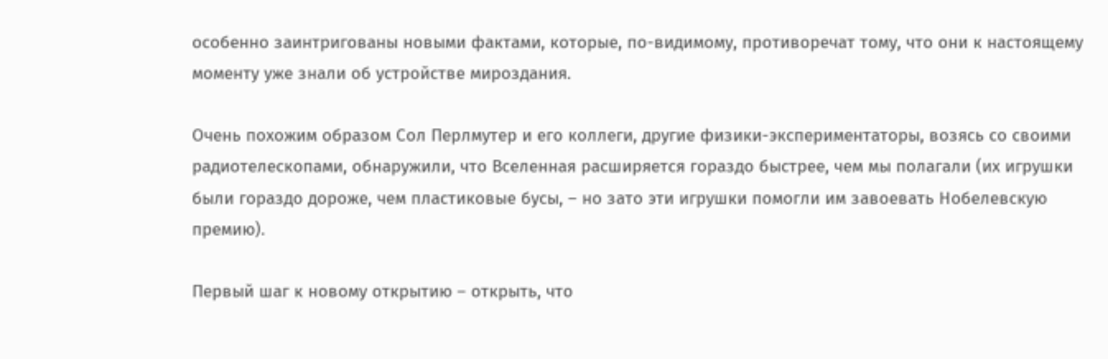особенно заинтригованы новыми фактами, которые, по-видимому, противоречат тому, что они к настоящему моменту уже знали об устройстве мироздания.

Очень похожим образом Сол Перлмутер и его коллеги, другие физики-экспериментаторы, возясь со своими радиотелескопами, обнаружили, что Вселенная расширяется гораздо быстрее, чем мы полагали (их игрушки были гораздо дороже, чем пластиковые бусы, – но зато эти игрушки помогли им завоевать Нобелевскую премию).

Первый шаг к новому открытию – открыть, что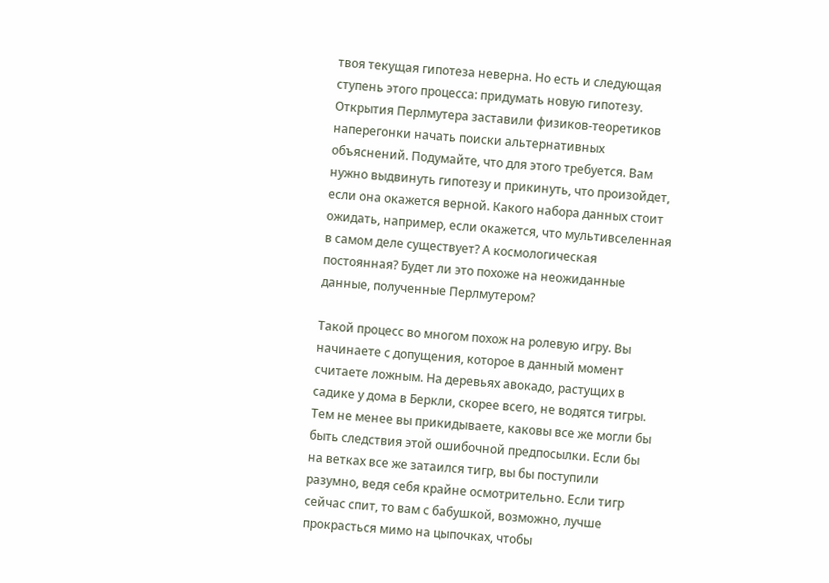твоя текущая гипотеза неверна. Но есть и следующая ступень этого процесса: придумать новую гипотезу. Открытия Перлмутера заставили физиков-теоретиков наперегонки начать поиски альтернативных объяснений. Подумайте, что для этого требуется. Вам нужно выдвинуть гипотезу и прикинуть, что произойдет, если она окажется верной. Какого набора данных стоит ожидать, например, если окажется, что мультивселенная в самом деле существует? А космологическая постоянная? Будет ли это похоже на неожиданные данные, полученные Перлмутером?

Такой процесс во многом похож на ролевую игру. Вы начинаете с допущения, которое в данный момент считаете ложным. На деревьях авокадо, растущих в садике у дома в Беркли, скорее всего, не водятся тигры. Тем не менее вы прикидываете, каковы все же могли бы быть следствия этой ошибочной предпосылки. Если бы на ветках все же затаился тигр, вы бы поступили разумно, ведя себя крайне осмотрительно. Если тигр сейчас спит, то вам с бабушкой, возможно, лучше прокрасться мимо на цыпочках, чтобы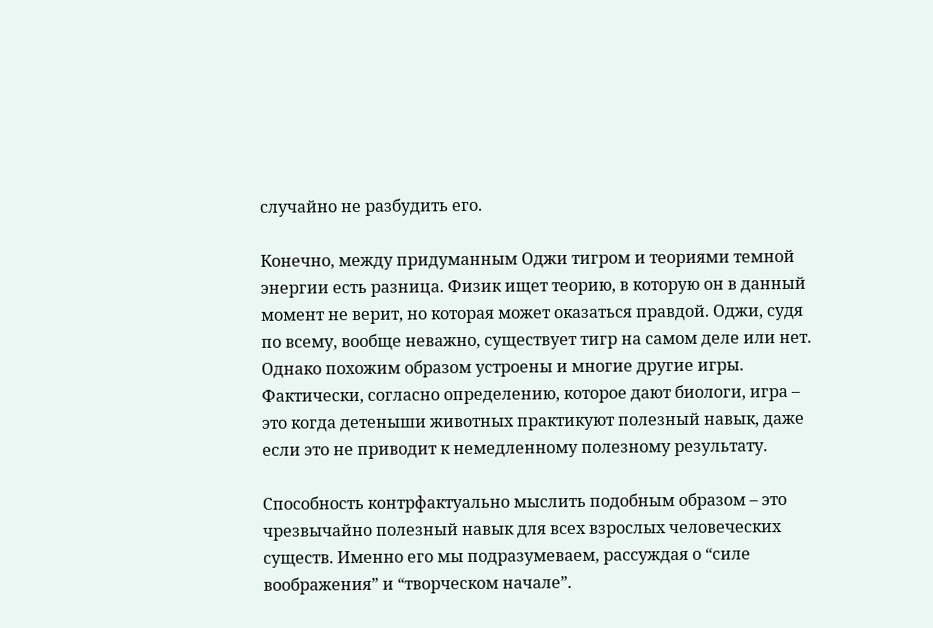случайно не разбудить его.

Конечно, между придуманным Оджи тигром и теориями темной энергии есть разница. Физик ищет теорию, в которую он в данный момент не верит, но которая может оказаться правдой. Оджи, судя по всему, вообще неважно, существует тигр на самом деле или нет. Однако похожим образом устроены и многие другие игры. Фактически, согласно определению, которое дают биологи, игра – это когда детеныши животных практикуют полезный навык, даже если это не приводит к немедленному полезному результату.

Способность контрфактуально мыслить подобным образом – это чрезвычайно полезный навык для всех взрослых человеческих существ. Именно его мы подразумеваем, рассуждая о “силе воображения” и “творческом начале”.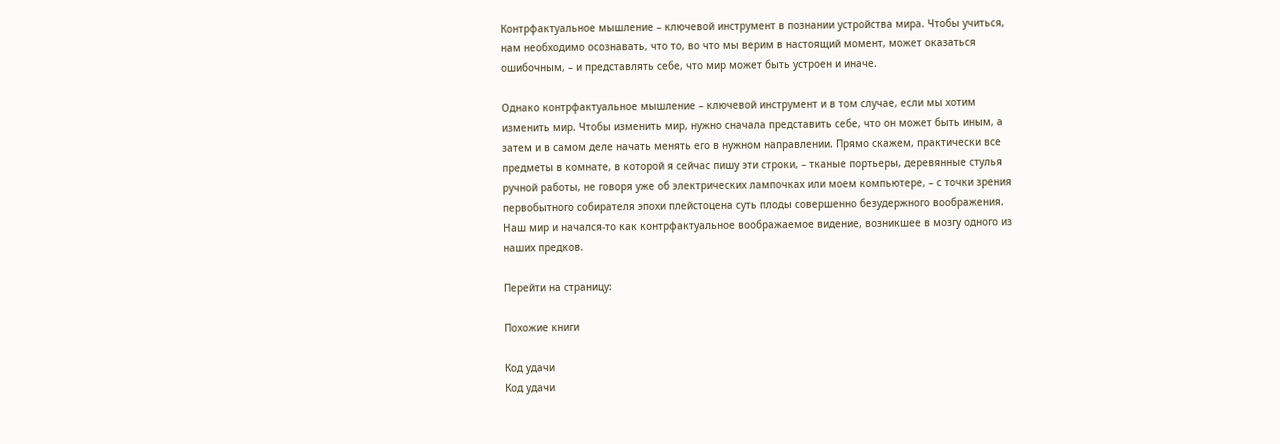Контрфактуальное мышление – ключевой инструмент в познании устройства мира. Чтобы учиться, нам необходимо осознавать, что то, во что мы верим в настоящий момент, может оказаться ошибочным, – и представлять себе, что мир может быть устроен и иначе.

Однако контрфактуальное мышление – ключевой инструмент и в том случае, если мы хотим изменить мир. Чтобы изменить мир, нужно сначала представить себе, что он может быть иным, а затем и в самом деле начать менять его в нужном направлении. Прямо скажем, практически все предметы в комнате, в которой я сейчас пишу эти строки, – тканые портьеры, деревянные стулья ручной работы, не говоря уже об электрических лампочках или моем компьютере, – с точки зрения первобытного собирателя эпохи плейстоцена суть плоды совершенно безудержного воображения. Наш мир и начался-то как контрфактуальное воображаемое видение, возникшее в мозгу одного из наших предков.

Перейти на страницу:

Похожие книги

Код удачи
Код удачи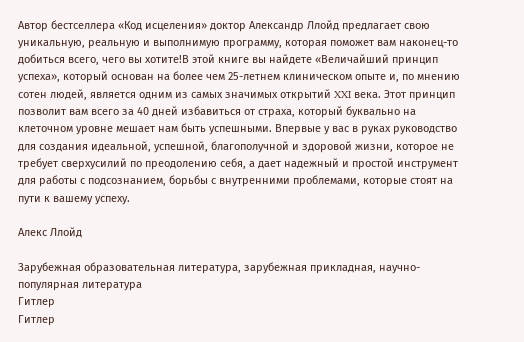Автор бестселлера «Код исцеления» доктор Александр Ллойд предлагает свою уникальную, реальную и выполнимую программу, которая поможет вам наконец-то добиться всего, чего вы хотите!В этой книге вы найдете «Величайший принцип успеха», который основан на более чем 25-летнем клиническом опыте и, по мнению сотен людей, является одним из самых значимых открытий XXI века. Этот принцип позволит вам всего за 40 дней избавиться от страха, который буквально на клеточном уровне мешает нам быть успешными. Впервые у вас в руках руководство для создания идеальной, успешной, благополучной и здоровой жизни, которое не требует сверхусилий по преодолению себя, а дает надежный и простой инструмент для работы с подсознанием, борьбы с внутренними проблемами, которые стоят на пути к вашему успеху.

Алекс Ллойд

Зарубежная образовательная литература, зарубежная прикладная, научно-популярная литература
Гитлер
Гитлер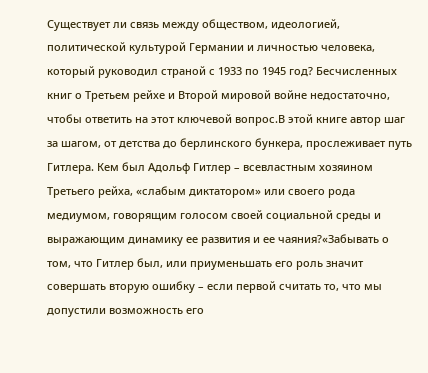Существует ли связь между обществом, идеологией, политической культурой Германии и личностью человека, который руководил страной с 1933 по 1945 год? Бесчисленных книг о Третьем рейхе и Второй мировой войне недостаточно, чтобы ответить на этот ключевой вопрос.В этой книге автор шаг за шагом, от детства до берлинского бункера, прослеживает путь Гитлера. Кем был Адольф Гитлер – всевластным хозяином Третьего рейха, «слабым диктатором» или своего рода медиумом, говорящим голосом своей социальной среды и выражающим динамику ее развития и ее чаяния?«Забывать о том, что Гитлер был, или приуменьшать его роль значит совершать вторую ошибку – если первой считать то, что мы допустили возможность его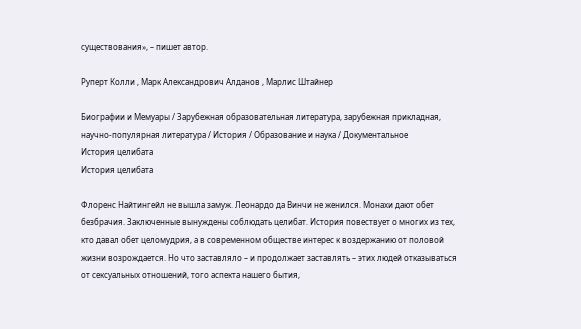существования», – пишет автор.

Руперт Колли , Марк Александрович Алданов , Марлис Штайнер

Биографии и Мемуары / Зарубежная образовательная литература, зарубежная прикладная, научно-популярная литература / История / Образование и наука / Документальное
История целибата
История целибата

Флоренс Найтингейл не вышла замуж. Леонардо да Винчи не женился. Монахи дают обет безбрачия. Заключенные вынуждены соблюдать целибат. История повествует о многих из тех, кто давал обет целомудрия, а в современном обществе интерес к воздержанию от половой жизни возрождается. Но что заставляло – и продолжает заставлять – этих людей отказываться от сексуальных отношений, того аспекта нашего бытия,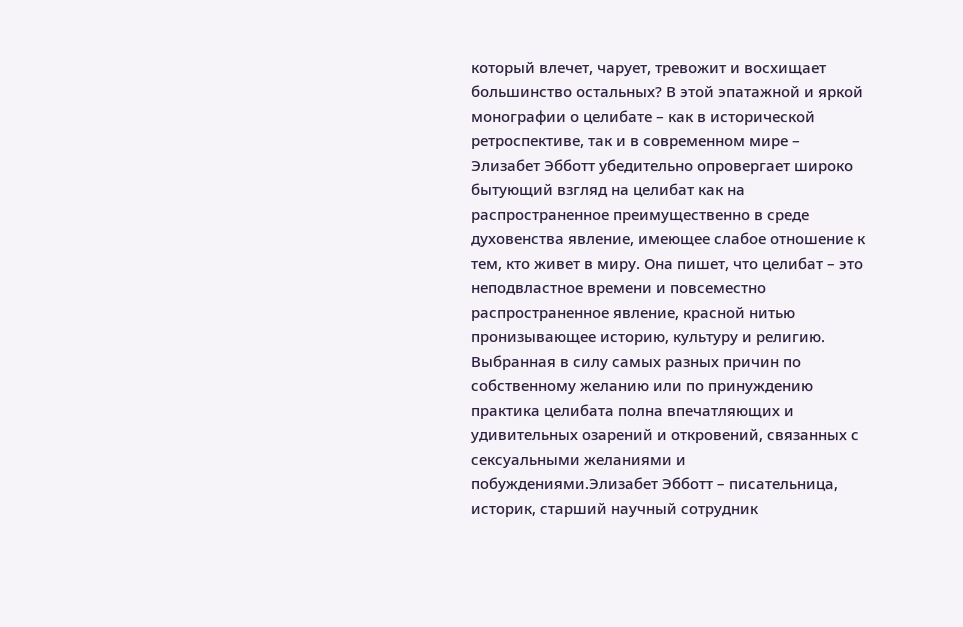который влечет, чарует, тревожит и восхищает большинство остальных? В этой эпатажной и яркой монографии о целибате – как в исторической ретроспективе, так и в современном мире – Элизабет Эбботт убедительно опровергает широко бытующий взгляд на целибат как на распространенное преимущественно в среде духовенства явление, имеющее слабое отношение к тем, кто живет в миру. Она пишет, что целибат – это неподвластное времени и повсеместно распространенное явление, красной нитью пронизывающее историю, культуру и религию. Выбранная в силу самых разных причин по собственному желанию или по принуждению практика целибата полна впечатляющих и удивительных озарений и откровений, связанных с сексуальными желаниями и побуждениями.Элизабет Эбботт – писательница, историк, старший научный сотрудник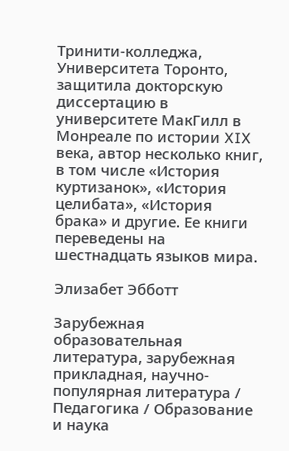Тринити-колледжа, Университета Торонто, защитила докторскую диссертацию в университете МакГилл в Монреале по истории XIX века, автор несколько книг, в том числе «История куртизанок», «История целибата», «История брака» и другие. Ее книги переведены на шестнадцать языков мира.

Элизабет Эбботт

Зарубежная образовательная литература, зарубежная прикладная, научно-популярная литература / Педагогика / Образование и наука